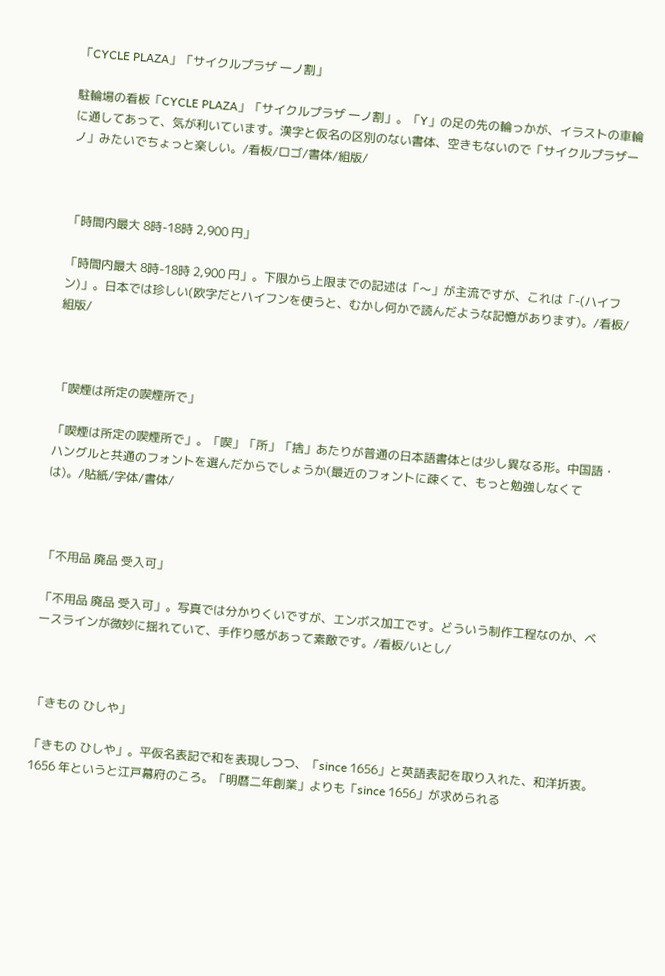「CYCLE PLAZA」「サイクルプラザ 一ノ割」

駐輪場の看板「CYCLE PLAZA」「サイクルプラザ 一ノ割」。「Y」の足の先の輪っかが、イラストの車輪に通してあって、気が利いています。漢字と仮名の区別のない書体、空きもないので「サイクルプラザーノ」みたいでちょっと楽しい。/看板/ロゴ/書体/組版/



「時間内最大 8時-18時 2,900 円」

「時間内最大 8時-18時 2,900 円」。下限から上限までの記述は「〜」が主流ですが、これは「-(ハイフン)」。日本では珍しい(欧字だとハイフンを使うと、むかし何かで読んだような記憶があります)。/看板/組版/



「喫煙は所定の喫煙所で」

「喫煙は所定の喫煙所で」。「喫」「所」「捨」あたりが普通の日本語書体とは少し異なる形。中国語・ハングルと共通のフォントを選んだからでしょうか(最近のフォントに疎くて、もっと勉強しなくては)。/貼紙/字体/書体/



「不用品 廃品 受入可」

「不用品 廃品 受入可」。写真では分かりくいですが、エンボス加工です。どういう制作工程なのか、ベースラインが微妙に揺れていて、手作り感があって素敵です。/看板/いとし/



「きもの ひしや」

「きもの ひしや」。平仮名表記で和を表現しつつ、「since 1656」と英語表記を取り入れた、和洋折衷。1656 年というと江戸幕府のころ。「明暦二年創業」よりも「since 1656」が求められる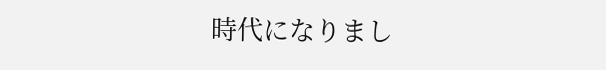時代になりまし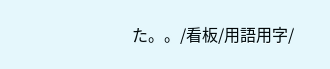た。。/看板/用語用字/